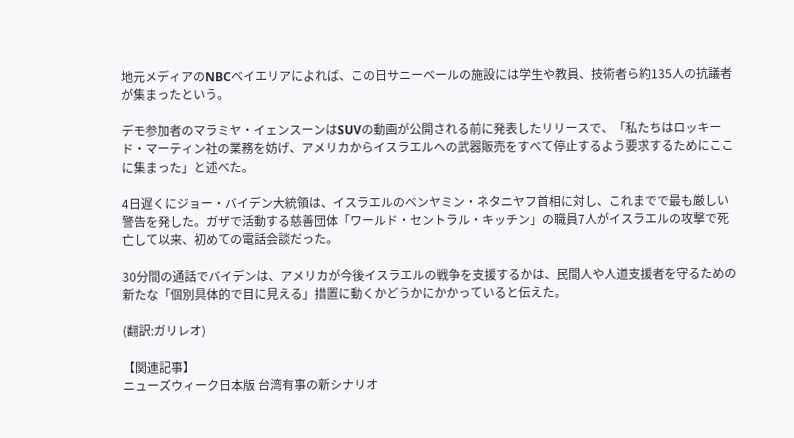地元メディアのNBCベイエリアによれば、この日サニーベールの施設には学生や教員、技術者ら約135人の抗議者が集まったという。

デモ参加者のマラミヤ・イェンスーンはSUVの動画が公開される前に発表したリリースで、「私たちはロッキード・マーティン社の業務を妨げ、アメリカからイスラエルへの武器販売をすべて停止するよう要求するためにここに集まった」と述べた。

4日遅くにジョー・バイデン大統領は、イスラエルのベンヤミン・ネタニヤフ首相に対し、これまでで最も厳しい警告を発した。ガザで活動する慈善団体「ワールド・セントラル・キッチン」の職員7人がイスラエルの攻撃で死亡して以来、初めての電話会談だった。

30分間の通話でバイデンは、アメリカが今後イスラエルの戦争を支援するかは、民間人や人道支援者を守るための新たな「個別具体的で目に見える」措置に動くかどうかにかかっていると伝えた。

(翻訳:ガリレオ)

【関連記事】
ニューズウィーク日本版 台湾有事の新シナリオ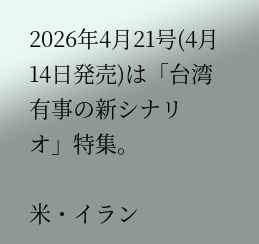2026年4月21号(4月14日発売)は「台湾有事の新シナリオ」特集。

米・イラン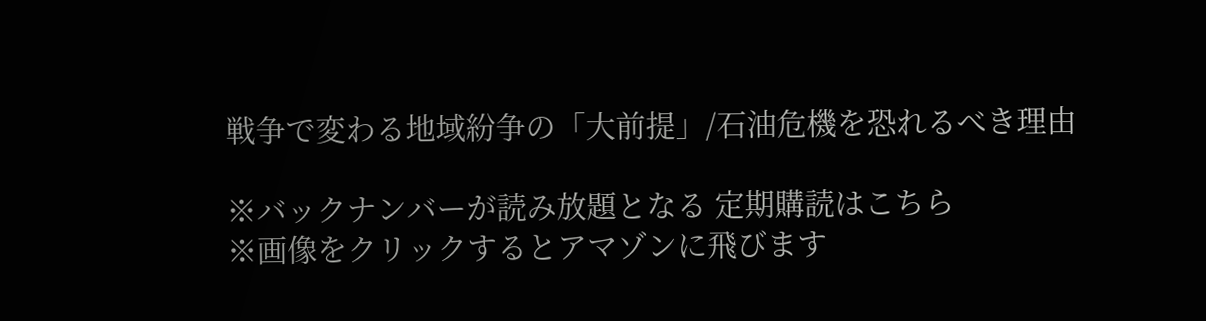戦争で変わる地域紛争の「大前提」/石油危機を恐れるべき理由

※バックナンバーが読み放題となる 定期購読はこちら
※画像をクリックするとアマゾンに飛びます